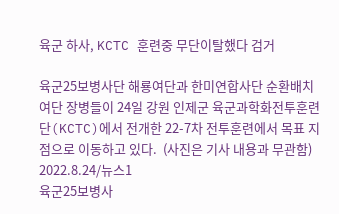육군 하사, KCTC 훈련중 무단이탈했다 검거

육군25보병사단 해룡여단과 한미연합사단 순환배치여단 장병들이 24일 강원 인제군 육군과학화전투훈련단(KCTC)에서 전개한 22-7차 전투훈련에서 목표 지점으로 이동하고 있다.  (사진은 기사 내용과 무관함)  2022.8.24/뉴스1
육군25보병사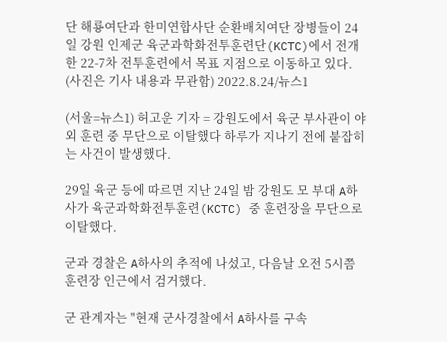단 해룡여단과 한미연합사단 순환배치여단 장병들이 24일 강원 인제군 육군과학화전투훈련단(KCTC)에서 전개한 22-7차 전투훈련에서 목표 지점으로 이동하고 있다. (사진은 기사 내용과 무관함) 2022.8.24/뉴스1

(서울=뉴스1) 허고운 기자 = 강원도에서 육군 부사관이 야외 훈련 중 무단으로 이탈했다 하루가 지나기 전에 붙잡히는 사건이 발생했다.

29일 육군 등에 따르면 지난 24일 밤 강원도 모 부대 A하사가 육군과학화전투훈련(KCTC) 중 훈련장을 무단으로 이탈했다.

군과 경찰은 A하사의 추적에 나섰고, 다음날 오전 5시쯤 훈련장 인근에서 검거했다.

군 관계자는 "현재 군사경찰에서 A하사를 구속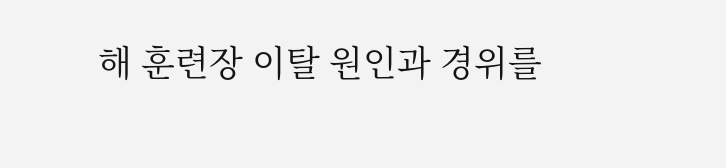해 훈련장 이탈 원인과 경위를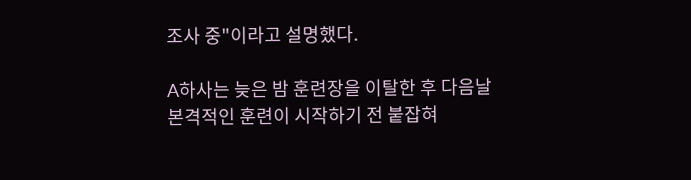조사 중"이라고 설명했다.

A하사는 늦은 밤 훈련장을 이탈한 후 다음날 본격적인 훈련이 시작하기 전 붙잡혀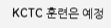KCTC 훈련은 예정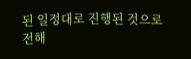된 일정대로 진행된 것으로 전해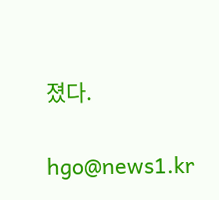졌다.

hgo@news1.kr